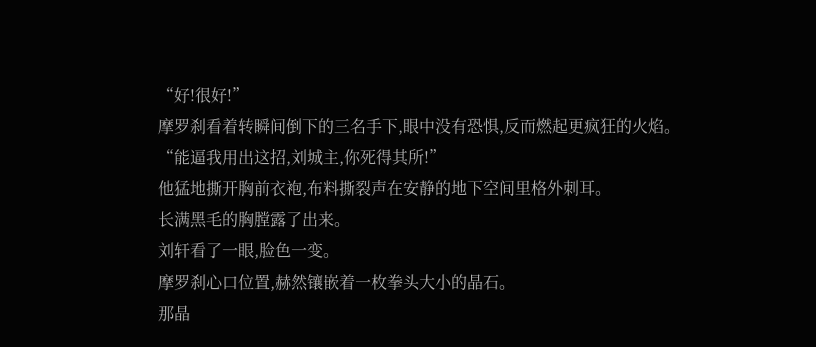“好!很好!”
摩罗刹看着转瞬间倒下的三名手下,眼中没有恐惧,反而燃起更疯狂的火焰。
“能逼我用出这招,刘城主,你死得其所!”
他猛地撕开胸前衣袍,布料撕裂声在安静的地下空间里格外刺耳。
长满黑毛的胸膛露了出来。
刘轩看了一眼,脸色一变。
摩罗刹心口位置,赫然镶嵌着一枚拳头大小的晶石。
那晶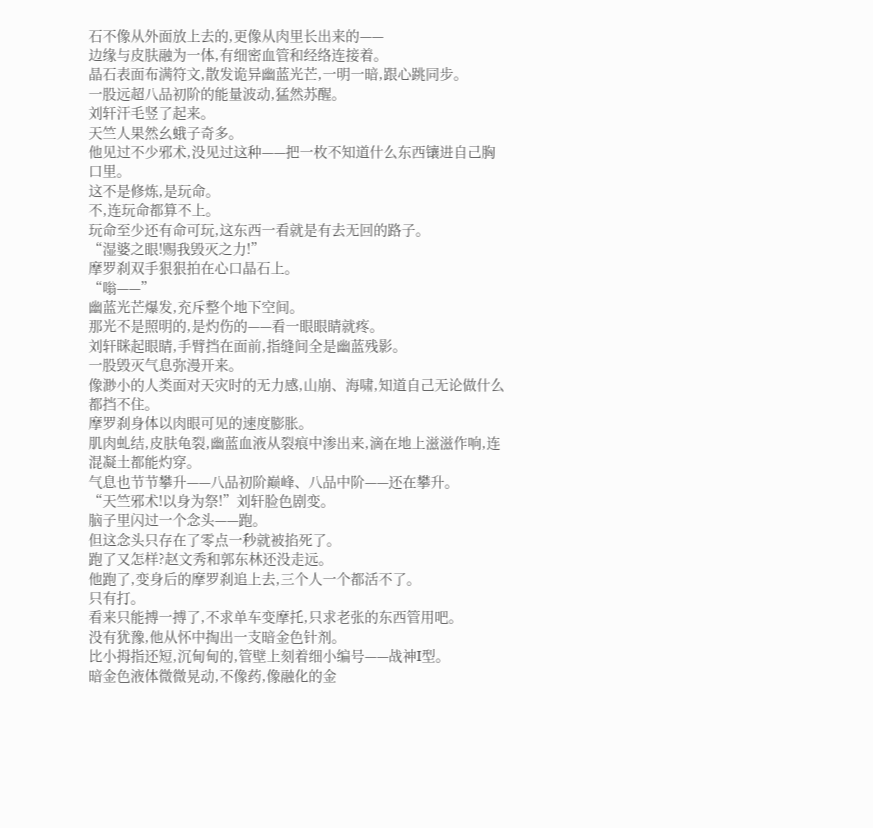石不像从外面放上去的,更像从肉里长出来的——
边缘与皮肤融为一体,有细密血管和经络连接着。
晶石表面布满符文,散发诡异幽蓝光芒,一明一暗,跟心跳同步。
一股远超八品初阶的能量波动,猛然苏醒。
刘轩汗毛竖了起来。
天竺人果然幺蛾子奇多。
他见过不少邪术,没见过这种——把一枚不知道什么东西镶进自己胸口里。
这不是修炼,是玩命。
不,连玩命都算不上。
玩命至少还有命可玩,这东西一看就是有去无回的路子。
“湿婆之眼!赐我毁灭之力!”
摩罗刹双手狠狠拍在心口晶石上。
“嗡——”
幽蓝光芒爆发,充斥整个地下空间。
那光不是照明的,是灼伤的——看一眼眼睛就疼。
刘轩眯起眼睛,手臂挡在面前,指缝间全是幽蓝残影。
一股毁灭气息弥漫开来。
像渺小的人类面对天灾时的无力感,山崩、海啸,知道自己无论做什么都挡不住。
摩罗刹身体以肉眼可见的速度膨胀。
肌肉虬结,皮肤龟裂,幽蓝血液从裂痕中渗出来,滴在地上滋滋作响,连混凝土都能灼穿。
气息也节节攀升——八品初阶巅峰、八品中阶——还在攀升。
“天竺邪术!以身为祭!”刘轩脸色剧变。
脑子里闪过一个念头——跑。
但这念头只存在了零点一秒就被掐死了。
跑了又怎样?赵文秀和郭东林还没走远。
他跑了,变身后的摩罗刹追上去,三个人一个都活不了。
只有打。
看来只能搏一搏了,不求单车变摩托,只求老张的东西管用吧。
没有犹豫,他从怀中掏出一支暗金色针剂。
比小拇指还短,沉甸甸的,管壁上刻着细小编号——战神I型。
暗金色液体微微晃动,不像药,像融化的金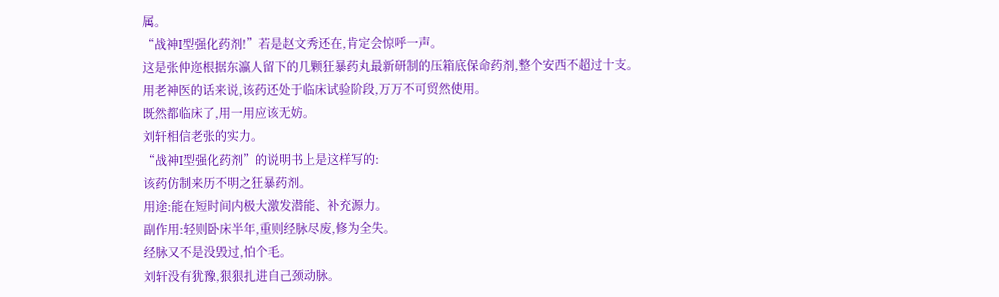属。
“战神I型强化药剂!”若是赵文秀还在,肯定会惊呼一声。
这是张仲迩根据东瀛人留下的几颗狂暴药丸最新研制的压箱底保命药剂,整个安西不超过十支。
用老神医的话来说,该药还处于临床试验阶段,万万不可贸然使用。
既然都临床了,用一用应该无妨。
刘轩相信老张的实力。
“战神I型强化药剂”的说明书上是这样写的:
该药仿制来历不明之狂暴药剂。
用途:能在短时间内极大激发潜能、补充源力。
副作用:轻则卧床半年,重则经脉尽废,修为全失。
经脉又不是没毁过,怕个毛。
刘轩没有犹豫,狠狠扎进自己颈动脉。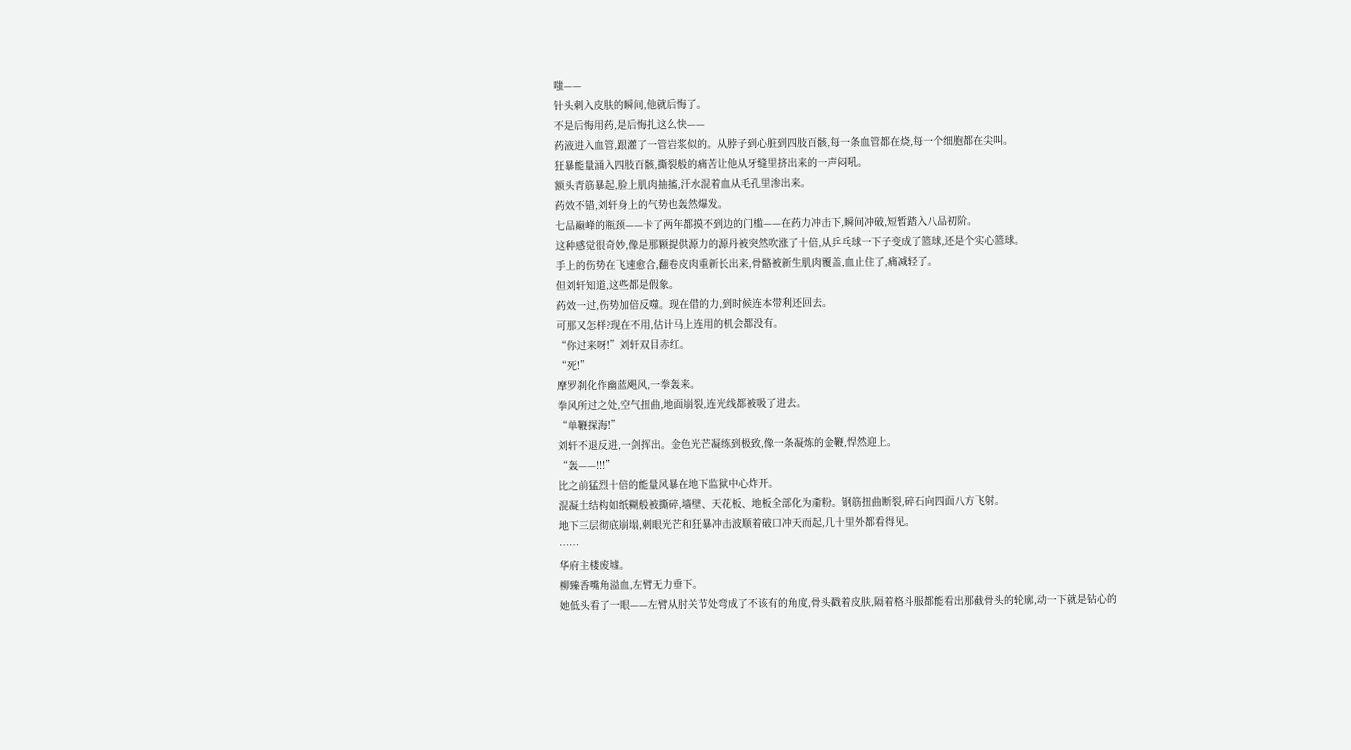嗤——
针头刺入皮肤的瞬间,他就后悔了。
不是后悔用药,是后悔扎这么快——
药液进入血管,跟灌了一管岩浆似的。从脖子到心脏到四肢百骸,每一条血管都在烧,每一个细胞都在尖叫。
狂暴能量涌入四肢百骸,撕裂般的痛苦让他从牙缝里挤出来的一声闷吼。
额头青筋暴起,脸上肌肉抽搐,汗水混着血从毛孔里渗出来。
药效不错,刘轩身上的气势也轰然爆发。
七品巅峰的瓶颈——卡了两年都摸不到边的门槛——在药力冲击下,瞬间冲破,短暂踏入八品初阶。
这种感觉很奇妙,像是那颗提供源力的源丹被突然吹涨了十倍,从乒乓球一下子变成了篮球,还是个实心篮球。
手上的伤势在飞速愈合,翻卷皮肉重新长出来,骨骼被新生肌肉覆盖,血止住了,痛减轻了。
但刘轩知道,这些都是假象。
药效一过,伤势加倍反噬。现在借的力,到时候连本带利还回去。
可那又怎样?现在不用,估计马上连用的机会都没有。
“你过来呀!”刘轩双目赤红。
“死!”
摩罗刹化作幽蓝飓风,一拳轰来。
拳风所过之处,空气扭曲,地面崩裂,连光线都被吸了进去。
“单鞭探海!”
刘轩不退反进,一剑挥出。金色光芒凝练到极致,像一条凝炼的金鞭,悍然迎上。
“轰——!!!”
比之前猛烈十倍的能量风暴在地下监狱中心炸开。
混凝土结构如纸糊般被撕碎,墙壁、天花板、地板全部化为齑粉。钢筋扭曲断裂,碎石向四面八方飞射。
地下三层彻底崩塌,刺眼光芒和狂暴冲击波顺着破口冲天而起,几十里外都看得见。
……
华府主楼废墟。
柳臻香嘴角溢血,左臂无力垂下。
她低头看了一眼——左臂从肘关节处弯成了不该有的角度,骨头戳着皮肤,隔着格斗服都能看出那截骨头的轮廓,动一下就是钻心的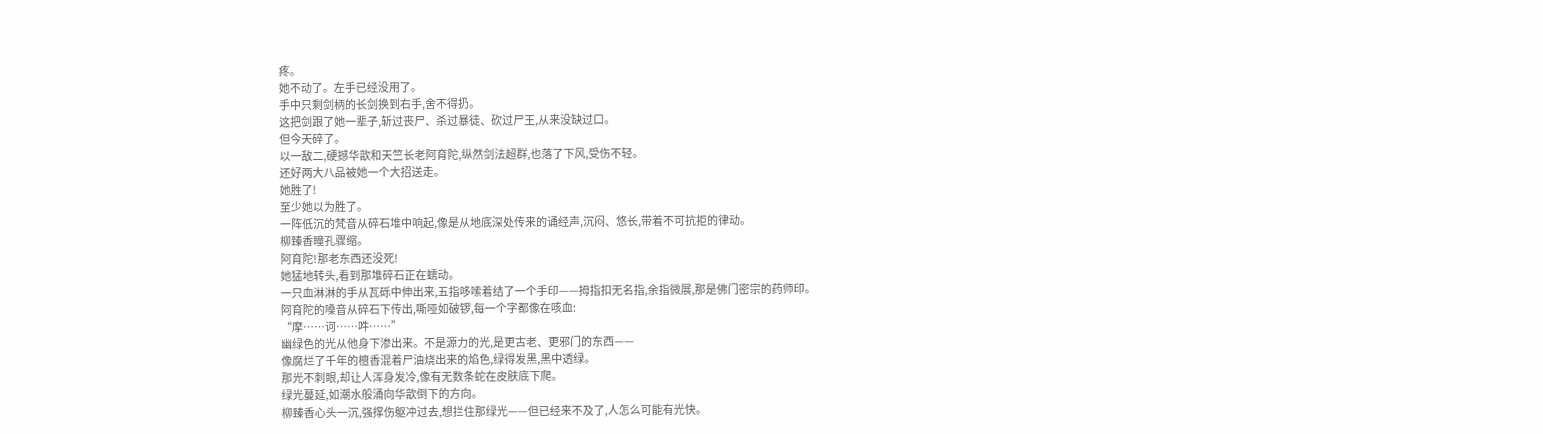疼。
她不动了。左手已经没用了。
手中只剩剑柄的长剑换到右手,舍不得扔。
这把剑跟了她一辈子,斩过丧尸、杀过暴徒、砍过尸王,从来没缺过口。
但今天碎了。
以一敌二,硬撼华歆和天竺长老阿育陀,纵然剑法超群,也落了下风,受伤不轻。
还好两大八品被她一个大招送走。
她胜了!
至少她以为胜了。
一阵低沉的梵音从碎石堆中响起,像是从地底深处传来的诵经声,沉闷、悠长,带着不可抗拒的律动。
柳臻香瞳孔骤缩。
阿育陀!那老东西还没死!
她猛地转头,看到那堆碎石正在蠕动。
一只血淋淋的手从瓦砾中伸出来,五指哆嗦着结了一个手印——拇指扣无名指,余指微展,那是佛门密宗的药师印。
阿育陀的嗓音从碎石下传出,嘶哑如破锣,每一个字都像在咳血:
“摩……诃……吽……”
幽绿色的光从他身下渗出来。不是源力的光,是更古老、更邪门的东西——
像腐烂了千年的檀香混着尸油烧出来的焰色,绿得发黑,黑中透绿。
那光不刺眼,却让人浑身发冷,像有无数条蛇在皮肤底下爬。
绿光蔓延,如潮水般涌向华歆倒下的方向。
柳臻香心头一沉,强撑伤躯冲过去,想拦住那绿光——但已经来不及了,人怎么可能有光快。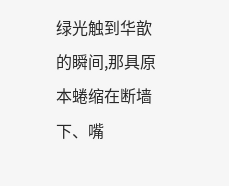绿光触到华歆的瞬间,那具原本蜷缩在断墙下、嘴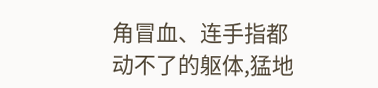角冒血、连手指都动不了的躯体,猛地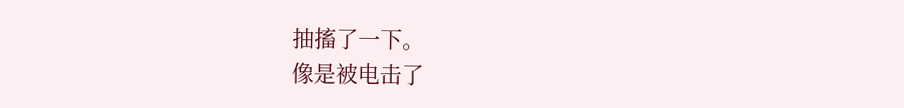抽搐了一下。
像是被电击了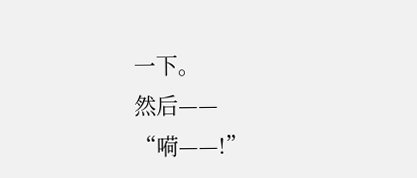一下。
然后——
“嗬——!”